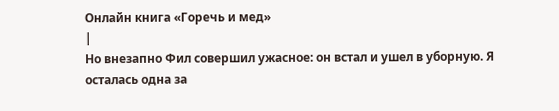Онлайн книга «Горечь и мед»
|
Но внезапно Фил совершил ужасное: он встал и ушел в уборную. Я осталась одна за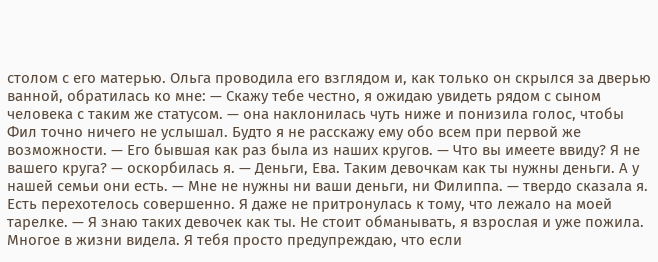столом с его матерью. Ольга проводила его взглядом и, как только он скрылся за дверью ванной, обратилась ко мне: — Скажу тебе честно, я ожидаю увидеть рядом с сыном человека с таким же статусом. — она наклонилась чуть ниже и понизила голос, чтобы Фил точно ничего не услышал. Будто я не расскажу ему обо всем при первой же возможности. — Его бывшая как раз была из наших кругов. — Что вы имеете ввиду? Я не вашего круга? — оскорбилась я. — Деньги, Ева. Таким девочкам как ты нужны деньги. А у нашей семьи они есть. — Мне не нужны ни ваши деньги, ни Филиппа. — твердо сказала я. Есть перехотелось совершенно. Я даже не притронулась к тому, что лежало на моей тарелке. — Я знаю таких девочек как ты. Не стоит обманывать, я взрослая и уже пожила. Многое в жизни видела. Я тебя просто предупреждаю, что если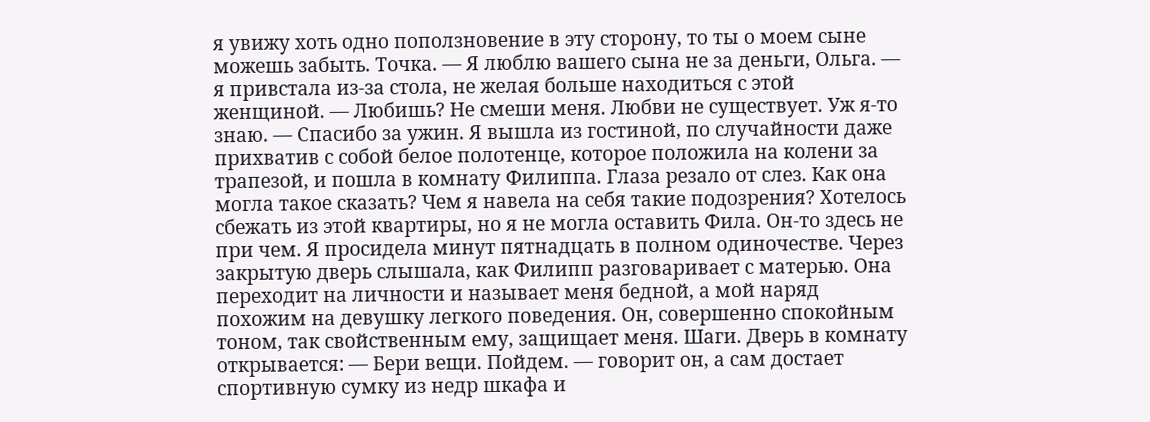я увижу хоть одно поползновение в эту сторону, то ты о моем сыне можешь забыть. Точка. — Я люблю вашего сына не за деньги, Ольга. — я привстала из-за стола, не желая больше находиться с этой женщиной. — Любишь? Не смеши меня. Любви не существует. Уж я-то знаю. — Спасибо за ужин. Я вышла из гостиной, по случайности даже прихватив с собой белое полотенце, которое положила на колени за трапезой, и пошла в комнату Филиппа. Глаза резало от слез. Как она могла такое сказать? Чем я навела на себя такие подозрения? Хотелось сбежать из этой квартиры, но я не могла оставить Фила. Он-то здесь не при чем. Я просидела минут пятнадцать в полном одиночестве. Через закрытую дверь слышала, как Филипп разговаривает с матерью. Она переходит на личности и называет меня бедной, а мой наряд похожим на девушку легкого поведения. Он, совершенно спокойным тоном, так свойственным ему, защищает меня. Шаги. Дверь в комнату открывается: — Бери вещи. Пойдем. — говорит он, а сам достает спортивную сумку из недр шкафа и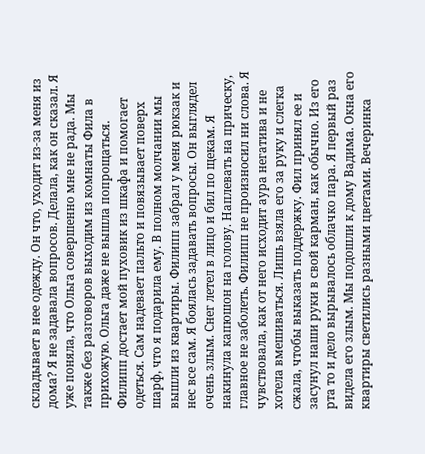складывает в нее одежду. Он что, уходит из-за меня из дома? Я не задавала вопросов. Делала, как он сказал. Я уже поняла, что Ольга совершенно мне не рада. Мы также без разговоров выходим из комнаты Фила в прихожую. Ольга даже не вышла попрощаться. Филипп достает мой пуховик из шкафа и помогает одеться. Сам надевает пальто и повязывает поверх шарф, что я подарила ему. В полном молчании мы вышли из квартиры. Филипп забрал у меня рюкзак и нес все сам. Я боялась задавать вопросы. Он выглядел очень злым. Снег летел в лицо и бил по щекам. Я накинула капюшон на голову. Наплевать на прическу, главное не заболеть. Филипп не произносил ни слова. Я чувствовала, как от него исходит аура негатива и не хотела вмешиваться. Лишь взяла его за руку и слегка сжала, чтобы выказать поддержку. Фил принял ее и засунул наши руки в свой карман, как обычно. Из его рта то и дело вырывалось облачко пара. Я первый раз видела его злым. Мы подошли к дому Вадима. Окна его квартиры светились разными цветами. Вечеринка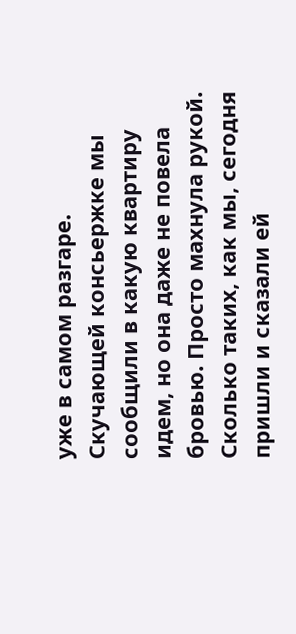уже в самом разгаре. Скучающей консьержке мы сообщили в какую квартиру идем, но она даже не повела бровью. Просто махнула рукой. Сколько таких, как мы, сегодня пришли и сказали ей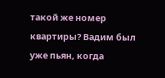такой же номер квартиры? Вадим был уже пьян, когда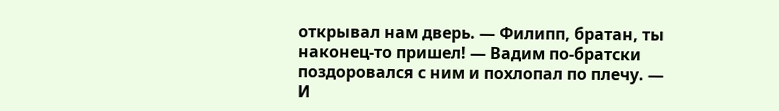открывал нам дверь. — Филипп, братан, ты наконец-то пришел! — Вадим по-братски поздоровался с ним и похлопал по плечу. — И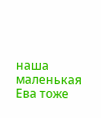наша маленькая Ева тоже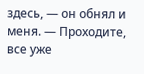здесь, — он обнял и меня. — Проходите, все уже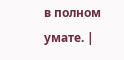в полном умате. |